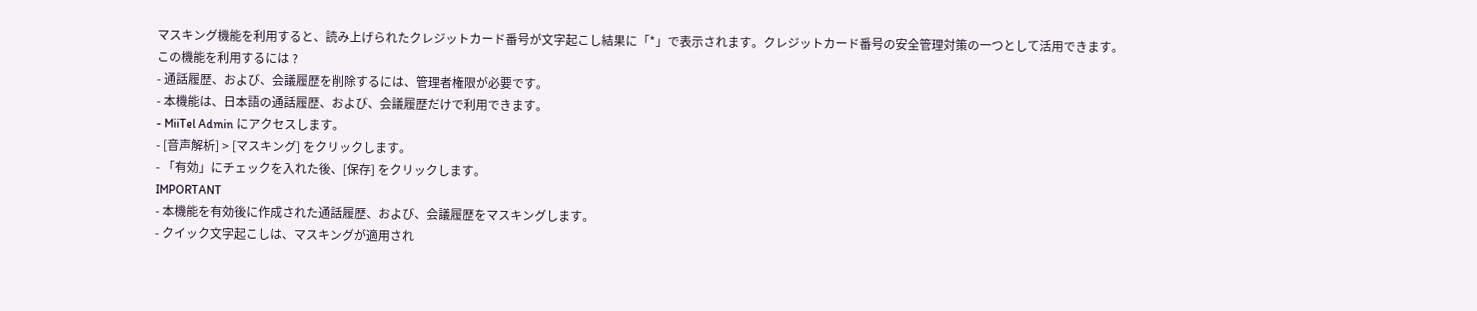マスキング機能を利用すると、読み上げられたクレジットカード番号が文字起こし結果に「*」で表示されます。クレジットカード番号の安全管理対策の一つとして活用できます。
この機能を利用するには ?
- 通話履歴、および、会議履歴を削除するには、管理者権限が必要です。
- 本機能は、日本語の通話履歴、および、会議履歴だけで利用できます。
- MiiTel Admin にアクセスします。
- [音声解析] > [マスキング] をクリックします。
- 「有効」にチェックを入れた後、[保存] をクリックします。
IMPORTANT
- 本機能を有効後に作成された通話履歴、および、会議履歴をマスキングします。
- クイック文字起こしは、マスキングが適用され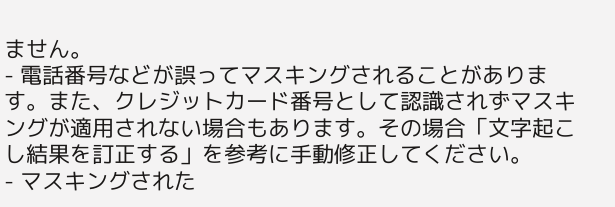ません。
- 電話番号などが誤ってマスキングされることがあります。また、クレジットカード番号として認識されずマスキングが適用されない場合もあります。その場合「文字起こし結果を訂正する」を参考に手動修正してください。
- マスキングされた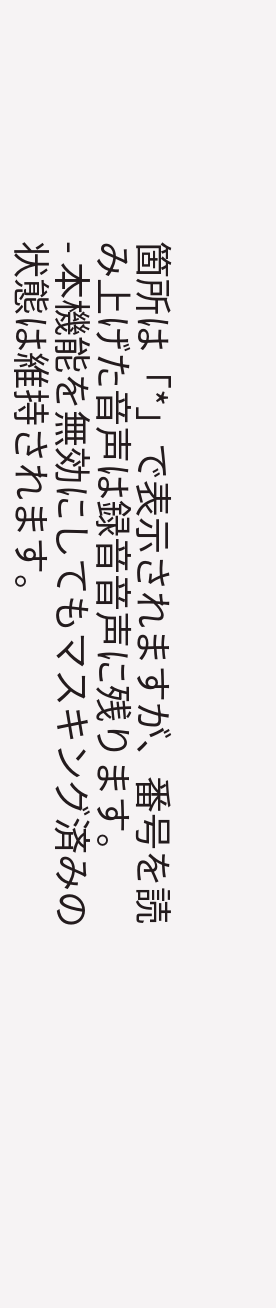箇所は「*」で表示されますが、番号を読み上げた音声は録音音声に残ります。
- 本機能を無効にしてもマスキング済みの状態は維持されます。